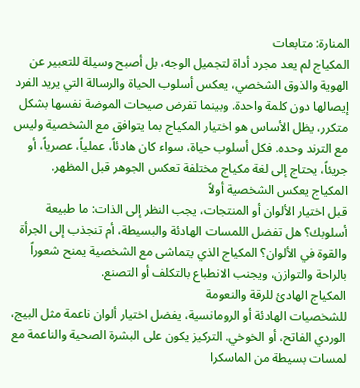المنارة: متابعات
المكياج لم يعد مجرد أداة لتجميل الوجه، بل أصبح وسيلة للتعبير عن الهوية والذوق الشخصي، يعكس أسلوب الحياة والرسالة التي يريد الفرد إيصالها دون كلمة واحدة. وبينما تفرض صيحات الموضة نفسها بشكل متكرر، يظل الأساس هو اختيار المكياج بما يتوافق مع الشخصية وليس مع الترند وحده. فكل أسلوب حياة، سواء كان هادئاً، عملياً، عصرياً، أو جريئاً، يحتاج إلى لغة مكياج مختلفة تعكس الجوهر قبل المظهر.
المكياج يعكس الشخصية أولاً
قبل اختيار الألوان أو المنتجات، يجب النظر إلى الذات: ما طبيعة أسلوبك؟ هل تفضل اللمسات الهادئة والبسيطة، أم تنجذب إلى الجرأة والقوة في الألوان؟ المكياج الذي يتماشى مع الشخصية يمنح شعوراً بالراحة والتوازن، ويجنب الانطباع بالتكلف أو التصنع.
المكياج الهادئ للرقة والنعومة
للشخصيات الهادئة أو الرومانسية، يفضل اختيار ألوان ناعمة مثل البيج، الوردي الفاتح، أو الخوخي. التركيز يكون على البشرة الصحية والناعمة مع لمسات بسيطة من الماسكرا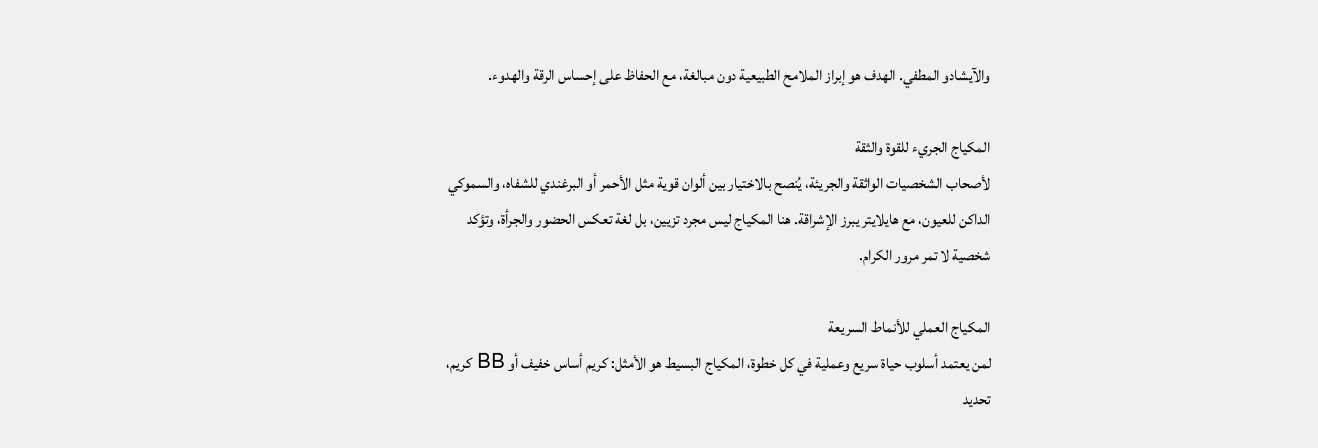والآيشادو المطفي. الهدف هو إبراز الملامح الطبيعية دون مبالغة، مع الحفاظ على إحساس الرقة والهدوء.

المكياج الجريء للقوة والثقة
لأصحاب الشخصيات الواثقة والجريئة، يُنصح بالاختيار بين ألوان قوية مثل الأحمر أو البرغندي للشفاه، والسموكي الداكن للعيون، مع هايلايتر يبرز الإشراقة. هنا المكياج ليس مجرد تزيين، بل لغة تعكس الحضور والجرأة، وتؤكد شخصية لا تمر مرور الكرام.

المكياج العملي للأنماط السريعة
لمن يعتمد أسلوب حياة سريع وعملية في كل خطوة، المكياج البسيط هو الأمثل: كريم أساس خفيف أو BB كريم، تحديد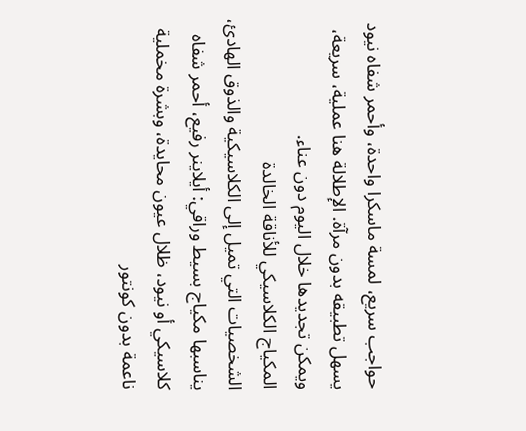حواجب سريع، لمسة ماسكرا واحدة، وأحمر شفاه نيود يسهل تطبيقه بدون مرآة. الإطلالة هنا عملية، سريعة، ويمكن تجديدها خلال اليوم دون عناء.
المكياج الكلاسيكي للأناقة الخالدة
الشخصيات التي تميل إلى الكلاسيكية والذوق الهادئ، يناسبها مكياج بسيط وراقي: أيلاينر رفيع، أحمر شفاه كلاسيكي أو نيود، ظلال عيون محايدة، وبشرة مخملية ناعمة بدون كونتور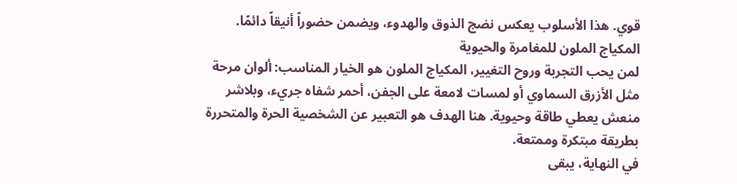قوي. هذا الأسلوب يعكس نضج الذوق والهدوء، ويضمن حضوراً أنيقاً دائمًا.
المكياج الملون للمغامرة والحيوية
لمن يحب التجربة وروح التغيير، المكياج الملون هو الخيار المناسب: ألوان مرحة مثل الأزرق السماوي أو لمسات لامعة على الجفن، أحمر شفاه جريء، وبلاشر منعش يعطي طاقة وحيوية. هنا الهدف هو التعبير عن الشخصية الحرة والمتحررة بطريقة مبتكرة وممتعة.
في النهاية، يبقى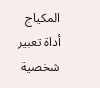المكياج أداة تعبير شخصية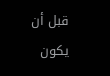قبل أن يكون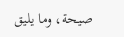صيحة، وما يليق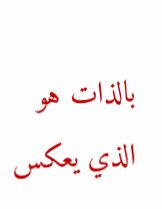بالذات هو الذي يعكس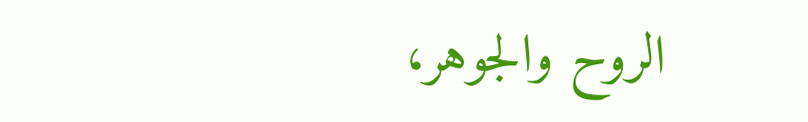الروح والجوهر،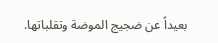بعيداً عن ضجيج الموضة وتقلباتها.